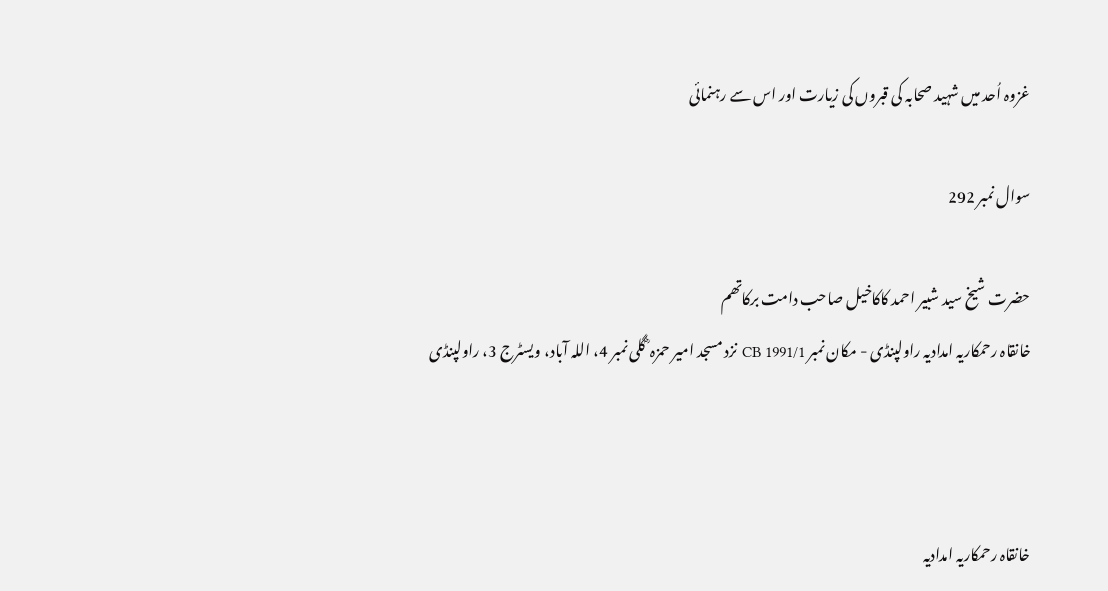غزوہ اُحد میں شہید صحابہ کی قبروں کی زیارت اور اس سے رہنمائی

سوال نمبر 292

حضرت شیخ سید شبیر احمد کاکاخیل صاحب دامت برکاتھم
خانقاہ رحمکاریہ امدادیہ راولپنڈی - مکان نمبر CB 1991/1 نزد مسجد امیر حمزہ ؓ گلی نمبر 4، اللہ آباد، ویسٹرج 3، راولپنڈی



خانقاہ رحمکاریہ امدادیہ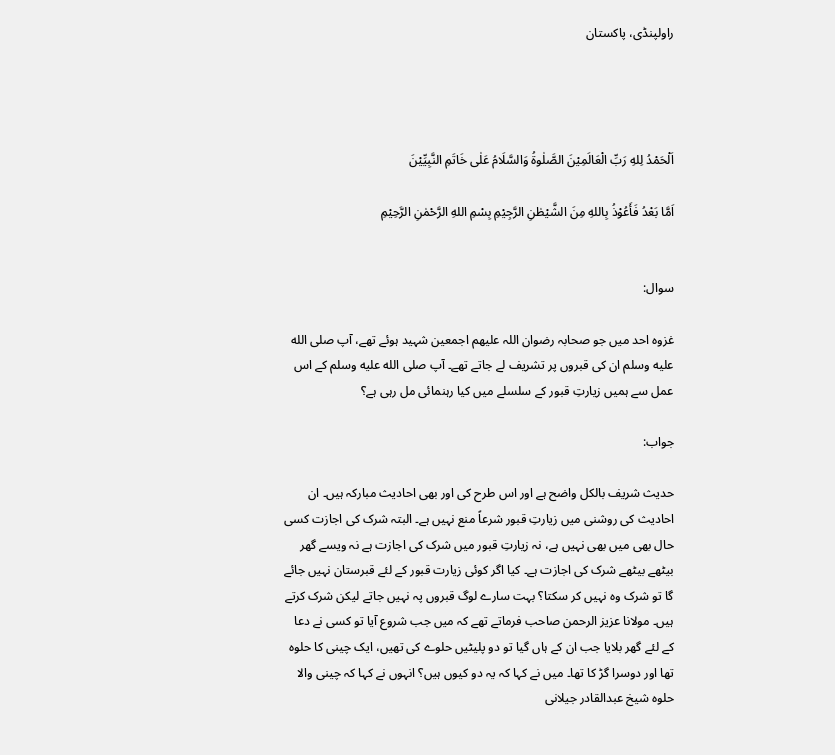راولپنڈی، پاکستان




اَلْحَمْدُ لِلهِ رَبِّ الْعَالَمِیْنَ الصَّلٰوۃُ وَالسَّلَامُ عَلٰى خَاتَمِ النَّبِيِّيْنَ

اَمَّا بَعْدُ فَأَعُوْذُ بِاللهِ مِنَ الشَّيْطٰنِ الرَّجِيْمِ بِسْمِ اللهِ الرَّحْمٰنِ الرَّحِیْمِ


سوال:

غزوہ احد میں جو صحابہ رضوان اللہ علیھم اجمعین شہید ہوئے تھے، آپ صلى الله عليه وسلم ان کی قبروں پر تشریف لے جاتے تھے۔ آپ صلى الله عليه وسلم کے اس عمل سے ہمیں زیارتِ قبور کے سلسلے میں کیا رہنمائی مل رہی ہے؟

جواب:

حدیث شریف بالکل واضح ہے اور اس طرح کی اور بھی احادیث مبارکہ ہیں۔ ان احادیث کی روشنی میں زیارتِ قبور شرعاً منع نہیں ہے۔ البتہ شرک کی اجازت کسی حال بھی میں بھی نہیں ہے، نہ زیارتِ قبور میں شرک کی اجازت ہے نہ ویسے گھر بیٹھے بیٹھے شرک کی اجازت ہے۔ کیا اگر کوئی زیارت قبور کے لئے قبرستان نہیں جائے گا تو شرک وہ نہیں کر سکتا؟ بہت سارے لوگ قبروں پہ نہیں جاتے لیکن شرک کرتے ہیں۔ مولانا عزیز الرحمن صاحب فرماتے تھے کہ میں جب شروع آیا تو کسی نے دعا کے لئے گھر بلایا جب ان کے ہاں گیا تو دو پلیٹیں حلوے کی تھیں، ایک چینی کا حلوہ تھا اور دوسرا گڑ کا تھا۔ میں نے کہا کہ یہ دو کیوں ہیں؟ انہوں نے کہا کہ چینی والا حلوہ شیخ عبدالقادر جیلانی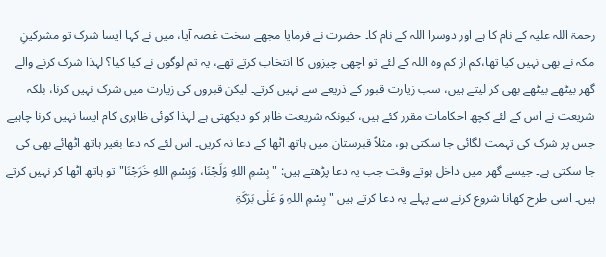رحمۃ اللہ علیہ کے نام کا ہے اور دوسرا اللہ کے نام کا۔ حضرت نے فرمایا مجھے سخت غصہ آیا، میں نے کہا ایسا شرک تو مشرکینِ مکہ نے بھی نہیں کیا تھا،کم از کم وہ اللہ کے لئے تو اچھی چیزوں کا انتخاب کرتے تھے، یہ تم لوگوں نے کیا کیا؟ لہذا شرک کرنے والے گھر بیٹھے بیٹھے بھی کر لیتے ہیں، سب زیارت قبور کے ذریعے سے نہیں کرتے۔ لیکن قبروں کی زیارت میں شرک نہیں کرنا، بلکہ شریعت نے اس کے لئے کچھ احکامات مقرر کئے ہیں، کیونکہ شریعت ظاہر کو دیکھتی ہے لہذا کوئی ظاہری کام ایسا نہیں کرنا چاہیے جس پر شرک کی تہمت لگائی جا سکتی ہو، مثلاً قبرستان میں ہاتھ اٹھا کے دعا نہ کریں۔ اس لئے کہ دعا بغیر ہاتھ اٹھائے بھی کی جا سکتی ہے۔ جیسے گھر میں داخل ہوتے وقت جب یہ دعا پڑھتے ہیں: "بِسْمِ اللهِ وَلَجْنَا، وَبِسْمِ اللهِ خَرَجْنَا" تو ہاتھ اٹھا کر نہیں کرتے ہیں۔ اسی طرح کھانا شروع کرنے سے پہلے یہ دعا کرتے ہیں "بِسْمِ اللہِ وَ عَلٰی بَرَکَۃِ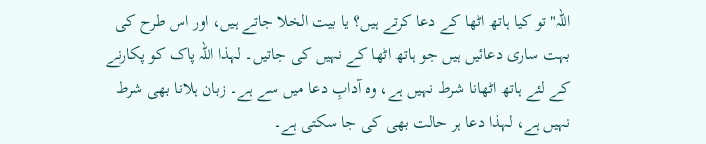اللہ" تو کیا ہاتھ اٹھا کے دعا کرتے ہیں؟ یا بیت الخلا جاتے ہیں، اور اس طرح کی بہت ساری دعائیں ہیں جو ہاتھ اٹھا کے نہیں کی جاتیں۔ لہذا اللہ پاک کو پکارنے کے لئے ہاتھ اٹھانا شرط نہیں ہے، وہ آدابِ دعا میں سے ہے۔ زبان ہلانا بھی شرط نہیں ہے، لہذا دعا ہر حالت بھی کی جا سکتی ہے۔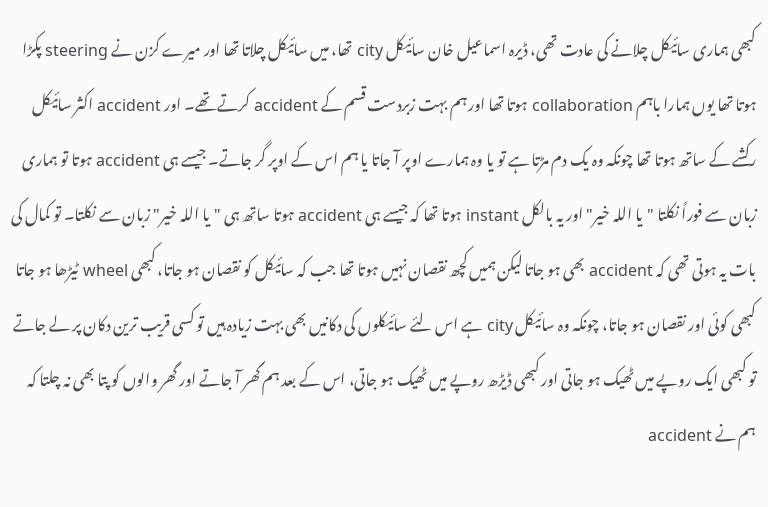کبھی ہماری سائیکل چلانے کی عادت تھی، ڈیرہ اسماعیل خان سائیکل city تھا، میں سائیکل چلاتا تھا اور میرے کزن نے steering پکڑا ہوتا تھا یوں ہمارا باہم collaboration ہوتا تھا اور ہم بہت زبردست قسم کے accident کرتے تھے۔ اور accident اکثر سائیکل رکشے کے ساتھ ہوتا تھا چونکہ وہ یک دم مڑتا ہے تو یا وہ ہمارے اوپر آ جاتا یا ہم اس کے اوپر گر جاتے۔ جیسے ہی accident ہوتا تو ہماری زبان سے فوراً نکلتا "یا اللہ خیر" اور یہ بالکل instant ہوتا تھا کہ جیسے ہی accident ہوتا ساتھ ہی "یا اللہ خیر" زبان سے نکلتا۔ تو کمال کی بات یہ ہوتی تھی کہ accident بھی ہو جاتا لیکن ہمیں کچھ نقصان نہیں ہوتا تھا جب کہ سائیکل کو نقصان ہو جاتا، کبھی wheel ٹیڑھا ہو جاتا کبھی کوئی اور نقصان ہو جاتا، چونکہ وہ سائیکل city ہے اس لئے سائیکلوں کی دکانیں بھی بہت زیادہ ہیں تو کسی قریب ترین دکان پر لے جاتے تو کبھی ایک روپے میں ٹھیک ہو جاتی اور کبھی ڈیڑھ روپے میں ٹھیک ہو جاتی، اس کے بعد ہم گھر آ جاتے اور گھر والوں کو پتا بھی نہ چلتا کہ ہم نے accident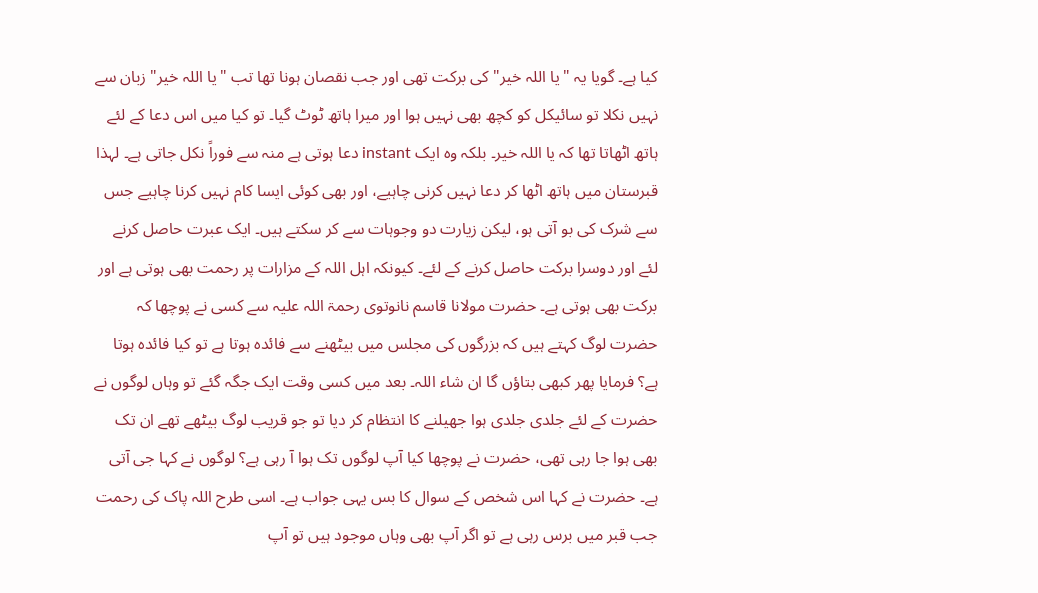کیا ہے۔ گویا یہ "یا اللہ خیر" کی برکت تھی اور جب نقصان ہونا تھا تب "یا اللہ خیر" زبان سے نہیں نکلا تو سائیکل کو کچھ بھی نہیں ہوا اور میرا ہاتھ ٹوٹ گیا۔ تو کیا میں اس دعا کے لئے ہاتھ اٹھاتا تھا کہ یا اللہ خیر۔ بلکہ وہ ایک instant دعا ہوتی ہے منہ سے فوراً نکل جاتی ہے۔ لہذا قبرستان میں ہاتھ اٹھا کر دعا نہیں کرنی چاہیے، اور بھی کوئی ایسا کام نہیں کرنا چاہیے جس سے شرک کی بو آتی ہو، لیکن زیارت دو وجوہات سے کر سکتے ہیں۔ ایک عبرت حاصل کرنے لئے اور دوسرا برکت حاصل کرنے کے لئے۔ کیونکہ اہل اللہ کے مزارات پر رحمت بھی ہوتی ہے اور برکت بھی ہوتی ہے۔ حضرت مولانا قاسم نانوتوی رحمۃ اللہ علیہ سے کسی نے پوچھا کہ حضرت لوگ کہتے ہیں کہ بزرگوں کی مجلس میں بیٹھنے سے فائدہ ہوتا ہے تو کیا فائدہ ہوتا ہے؟ فرمایا پھر کبھی بتاؤں گا ان شاء اللہ۔ بعد میں کسی وقت ایک جگہ گئے تو وہاں لوگوں نے حضرت کے لئے جلدی جلدی ہوا جھیلنے کا انتظام کر دیا تو جو قریب لوگ بیٹھے تھے ان تک بھی ہوا جا رہی تھی، حضرت نے پوچھا کیا آپ لوگوں تک ہوا آ رہی ہے؟ لوگوں نے کہا جی آتی ہے۔ حضرت نے کہا اس شخص کے سوال کا بس یہی جواب ہے۔ اسی طرح اللہ پاک کی رحمت جب قبر میں برس رہی ہے تو اگر آپ بھی وہاں موجود ہیں تو آپ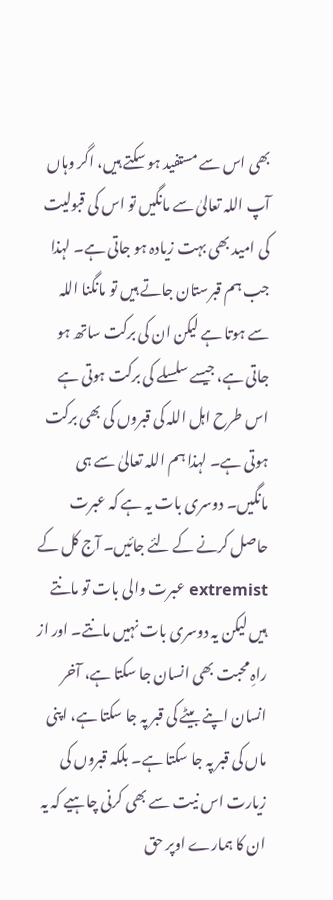بھی اس سے مستفید ہو سکتے ہیں، اگر وہاں آپ اللہ تعالیٰ سے مانگیں تو اس کی قبولیت کی امید بھی بہت زیادہ ہو جاتی ہے۔ لہذا جب ہم قبرستان جاتے ہیں تو مانگنا اللہ سے ہوتا ہے لیکن ان کی برکت ساتھ ہو جاتی ہے، جیسے سلسلے کی برکت ہوتی ہے اس طرح اہل اللہ کی قبروں کی بھی برکت ہوتی ہے۔ لہذا ہم اللہ تعالیٰ سے ہی مانگیں۔ دوسری بات یہ ہے کہ عبرت حاصل کرنے کے لئے جائیں۔ آج کل کے extremist عبرت والی بات تو مانتے ہیں لیکن یہ دوسری بات نہیں مانتے۔ اور از راہِ محبت بھی انسان جا سکتا ہے، آخر انسان اپنے بیٹے کی قبر پہ جا سکتا ہے، اپنی ماں کی قبر پہ جا سکتا ہے۔ بلکہ قبروں کی زیارت اس نیت سے بھی کرنی چاہیے کہ یہ ان کا ہمارے اوپر حق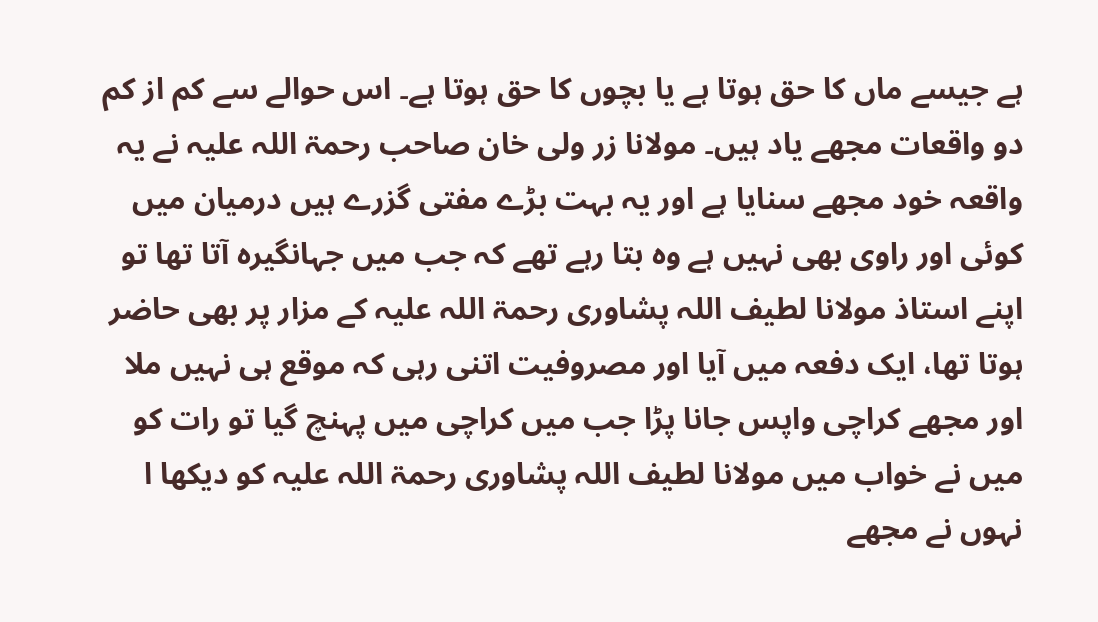ہے جیسے ماں کا حق ہوتا ہے یا بچوں کا حق ہوتا ہے۔ اس حوالے سے کم از کم دو واقعات مجھے یاد ہیں۔ مولانا زر ولی خان صاحب رحمۃ اللہ علیہ نے یہ واقعہ خود مجھے سنایا ہے اور یہ بہت بڑے مفتی گزرے ہیں درمیان میں کوئی اور راوی بھی نہیں ہے وہ بتا رہے تھے کہ جب میں جہانگیرہ آتا تھا تو اپنے استاذ مولانا لطیف اللہ پشاوری رحمۃ اللہ علیہ کے مزار پر بھی حاضر ہوتا تھا، ایک دفعہ میں آیا اور مصروفیت اتنی رہی کہ موقع ہی نہیں ملا اور مجھے کراچی واپس جانا پڑا جب میں کراچی میں پہنچ گیا تو رات کو میں نے خواب میں مولانا لطیف اللہ پشاوری رحمۃ اللہ علیہ کو دیکھا ا نہوں نے مجھے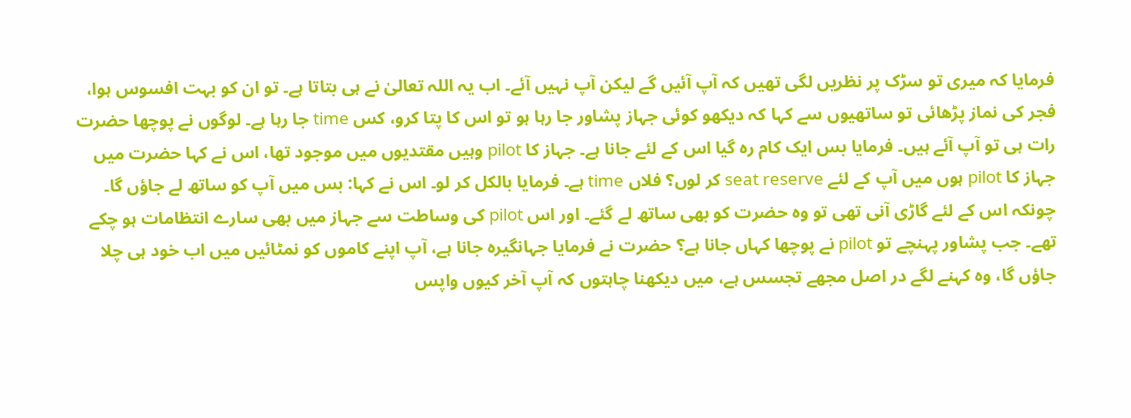فرمایا کہ میری تو سڑک پر نظریں لگی تھیں کہ آپ آئیں گے لیکن آپ نہیں آئے۔ اب یہ اللہ تعالیٰ نے ہی بتاتا ہے۔ تو ان کو بہت افسوس ہوا، فجر کی نماز پڑھائی تو ساتھیوں سے کہا کہ دیکھو کوئی جہاز پشاور جا رہا ہو تو اس کا پتا کرو، کس time جا رہا ہے۔ لوگوں نے پوچھا حضرت رات ہی تو آپ آئے ہیں۔ فرمایا بس ایک کام رہ گیا اس کے لئے جانا ہے۔ جہاز کا pilot وہیں مقتدیوں میں موجود تھا، اس نے کہا حضرت میں جہاز کا pilot ہوں میں آپ کے لئے seat reserve کر لوں؟ فلاں time ہے۔ فرمایا بالکل کر لو۔ اس نے کہا: بس میں آپ کو ساتھ لے جاؤں گا۔ چونکہ اس کے لئے گاڑی آنی تھی تو وہ حضرت کو بھی ساتھ لے گئے۔ اور اس pilot کی وساطت سے جہاز میں بھی سارے انتظامات ہو چکے تھے۔ جب پشاور پہنچے تو pilot نے پوچھا کہاں جانا ہے؟ حضرت نے فرمایا جہانگیرہ جانا ہے، آپ اپنے کاموں کو نمٹائیں میں اب خود ہی چلا جاؤں گا، وہ کہنے لگے در اصل مجھے تجسس ہے، میں دیکھنا چاہتوں کہ آپ آخر کیوں واپس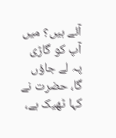آئے ہیں؟ میں آپ کو گاڑی پہ لے جاؤں گا، حضرت نے کہا ٹھیک ہے،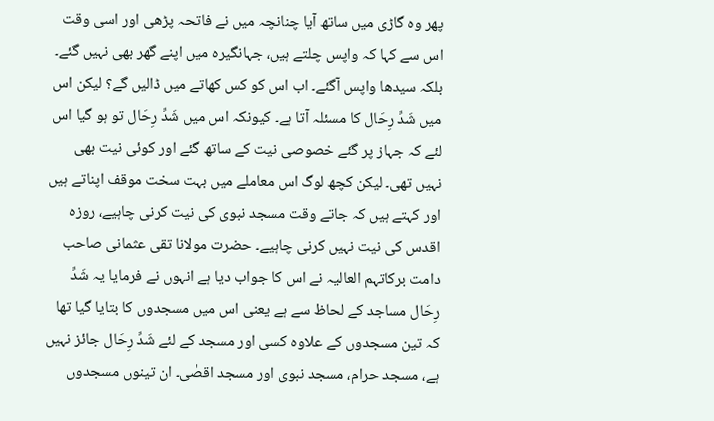پھر وہ گاڑی میں ساتھ آیا چنانچہ میں نے فاتحہ پڑھی اور اسی وقت اس سے کہا کہ واپس چلتے ہیں، جہانگیرہ میں اپنے گھر بھی نہیں گئے۔ بلکہ سیدھا واپس آگئے۔ اب اس کو کس کھاتے میں ڈالیں گے؟ لیکن اس میں شَدِّ رِحَال کا مسئلہ آتا ہے۔ کیونکہ اس میں شَدِّ رِحَال تو ہو گیا اس لئے کہ جہاز پر گئے خصوصی نیت کے ساتھ گئے اور کوئی نیت بھی نہیں تھی۔ لیکن کچھ لوگ اس معاملے میں بہت سخت موقف اپناتے ہیں اور کہتے ہیں کہ جاتے وقت مسجد نبوی کی نیت کرنی چاہیے، روزہ اقدس کی نیت نہیں کرنی چاہیے۔ حضرت مولانا تقی عثمانی صاحب دامت برکاتہم العالیہ نے اس کا جواب دیا ہے انہوں نے فرمایا یہ شَدِّ رِحَال مساجد کے لحاظ سے ہے یعنی اس میں مسجدوں کا بتایا گیا تھا کہ تین مسجدوں کے علاوہ کسی اور مسجد کے لئے شَدِّ رِحَال جائز نہیں ہے، مسجد حرام، مسجد نبوی اور مسجد اقصٰی۔ ان تینوں مسجدوں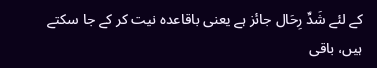کے لئے شَدِّ رِحَال جائز ہے یعنی باقاعدہ نیت کر کے جا سکتے ہیں، باقی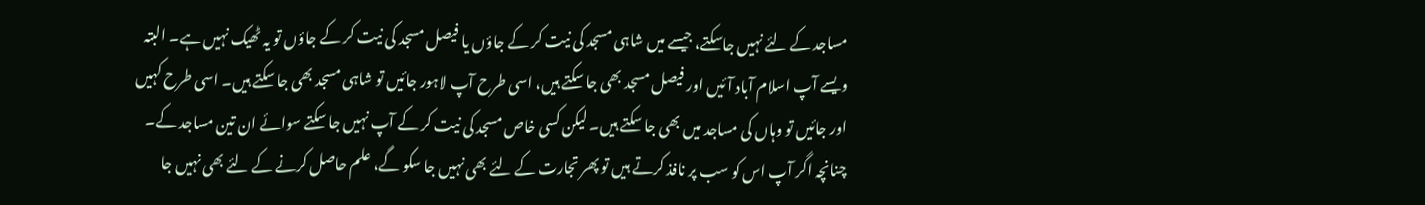مساجد کے لئے نہیں جاسکتے، جیسے میں شاہی مسجد کی نیت کر کے جاؤں یا فیصل مسجد کی نیت کر کے جاؤں تو یہ ٹھیک نہیں ہے۔ البتہ ویسے آپ اسلام آباد آئیں اور فیصل مسجد بھی جا سکتے ہیں، اسی طرح آپ لاہور جائیں تو شاہی مسجد بھی جا سکتے ہیں۔ اسی طرح کہیں اور جائیں تو وہاں کی مساجد میں بھی جا سکتے ہیں۔ لیکن کسی خاص مسجد کی نیت کر کے آپ نہیں جا سکتے سوائے ان تین مساجد کے۔ چنانچہ اگر آپ اس کو سب پر نافذ کرتے ہیں تو پھر تجارت کے لئے بھی نہیں جا سکو گے، علم حاصل کرنے کے لئے بھی نہیں جا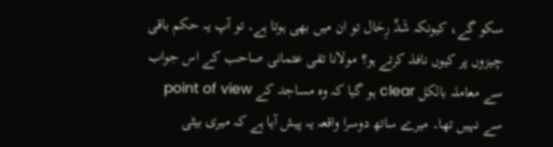سکو گے، کیونکہ شَدِّ رِحَال تو ان میں بھی ہوتا ہے۔ تو آپ یہ حکم باقی چیزوں پر کیوں نافذ کرتے ہو؟ مولانا تقی عثمانی صاحب کے اس جواب سے معاملہ بالکل clear ہو گیا کہ وہ مساجد کے point of view سے نہیں تھا۔ میرے ساتھ دوسرا واقعہ یہ پیش آیا ہے کہ میری بیٹی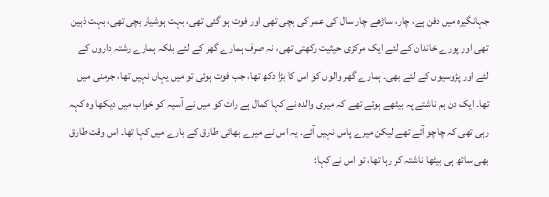جہانگیرہ میں دفن ہے، چار، ساڑھے چار سال کی عمر کی بچی تھی اور فوت ہو گئی تھی، بہت ہوشیار بچی تھی، بہت ذہین تھی اور پورے خاندان کے لئے ایک مرکزی حیثیت رکھتی تھی، نہ صرف ہمارے گھر کے لئے بلکہ ہمارے رشتہ داروں کے لئے اور پڑوسیوں کے لئے بھی۔ ہمارے گھر والوں کو اس کا بڑا دکھ تھا، جب فوت ہوئی تو میں یہاں نہیں تھا، جرمنی میں تھا۔ ایک دن ہم ناشتے پہ بیٹھے ہوئے تھے کہ میری والدہ نے کہا کمال ہے رات کو میں نے آسیہ کو خواب میں دیکھا وہ کہہ رہی تھی کہ چاچو آئے تھے لیکن میرے پاس نہیں آئے۔ یہ اس نے میرے بھائی طارق کے بارے میں کہا تھا۔ اس وقت طارق بھی ساتھ ہی بیٹھا ناشتہ کر رہا تھا، تو اس نے کہا: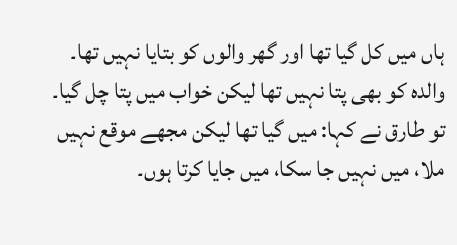ہاں میں کل گیا تھا اور گھر والوں کو بتایا نہیں تھا۔ والدہ کو بھی پتا نہیں تھا لیکن خواب میں پتا چل گیا۔ تو طارق نے کہا: میں گیا تھا لیکن مجھے موقع نہیں ملا، میں نہیں جا سکا، میں جایا کرتا ہوں۔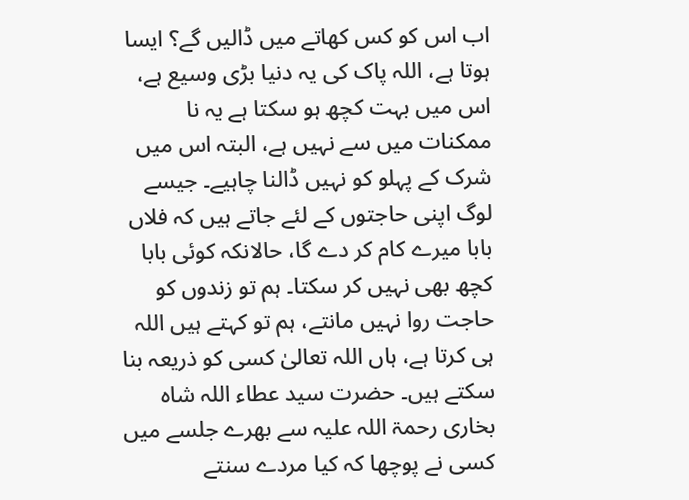اب اس کو کس کھاتے میں ڈالیں گے؟ ایسا ہوتا ہے، اللہ پاک کی یہ دنیا بڑی وسیع ہے، اس میں بہت کچھ ہو سکتا ہے یہ نا ممکنات میں سے نہیں ہے، البتہ اس میں شرک کے پہلو کو نہیں ڈالنا چاہیے۔ جیسے لوگ اپنی حاجتوں کے لئے جاتے ہیں کہ فلاں بابا میرے کام کر دے گا، حالانکہ کوئی بابا کچھ بھی نہیں کر سکتا۔ ہم تو زندوں کو حاجت روا نہیں مانتے، ہم تو کہتے ہیں اللہ ہی کرتا ہے، ہاں اللہ تعالیٰ کسی کو ذریعہ بنا سکتے ہیں۔ حضرت سید عطاء اللہ شاہ بخاری رحمۃ اللہ علیہ سے بھرے جلسے میں کسی نے پوچھا کہ کیا مردے سنتے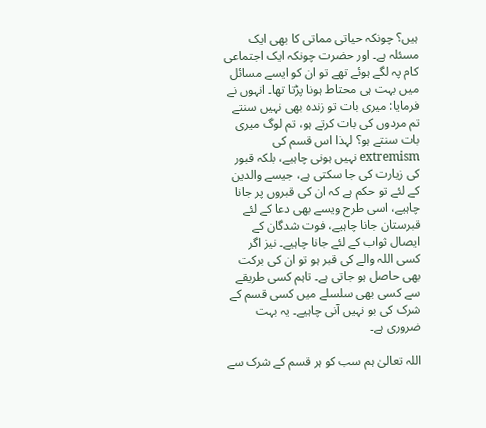ہیں؟ چونکہ حیاتی مماتی کا بھی ایک مسئلہ ہے۔ اور حضرت چونکہ ایک اجتماعی کام پہ لگے ہوئے تھے تو ان کو ایسے مسائل میں بہت ہی محتاط ہونا پڑتا تھا۔ انہوں نے فرمایا: میری بات تو زندہ بھی نہیں سنتے تم مردوں کی بات کرتے ہو، تم لوگ میری بات سنتے ہو؟ لہذا اس قسم کی extremism نہیں ہونی چاہیے، بلکہ قبور کی زیارت کی جا سکتی ہے، جیسے والدین کے لئے تو حکم ہے کہ ان کی قبروں پر جانا چاہیے، اسی طرح ویسے بھی دعا کے لئے قبرستان جانا چاہیے، فوت شدگان کے ایصال ثواب کے لئے جانا چاہیے۔ نیز اگر کسی اللہ والے کی قبر ہو تو ان کی برکت بھی حاصل ہو جاتی ہے۔ تاہم کسی طریقے سے کسی بھی سلسلے میں کسی قسم کے شرک کی بو نہیں آنی چاہیے۔ یہ بہت ضروری ہے۔

اللہ تعالیٰ ہم سب کو ہر قسم کے شرک سے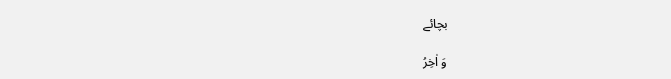بچائے

وَ اٰخِرُ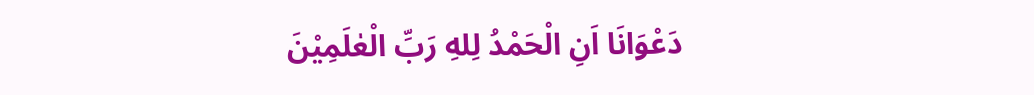دَعْوَانَا اَنِ الْحَمْدُ لِلهِ رَبِّ الْعٰلَمِیْنَ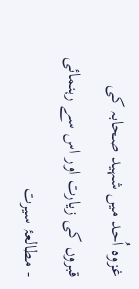غزوہ اُحد میں شہید صحابہ کی قبروں کی زیارت اور اس سے رہنمائی - مطالعۂ سیرت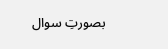بصورتِ سوال